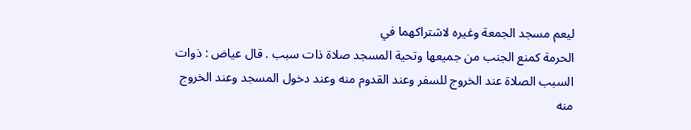ليعم مسجد الجمعة وغيره لاشتراكهما في
الحرمة كمنع الجنب من جميعها وتحية المسجد صلاة ذات سبب . قال عياض : ذوات
السبب الصلاة عند الخروج للسفر وعند القدوم منه وعند دخول المسجد وعند الخروج
منه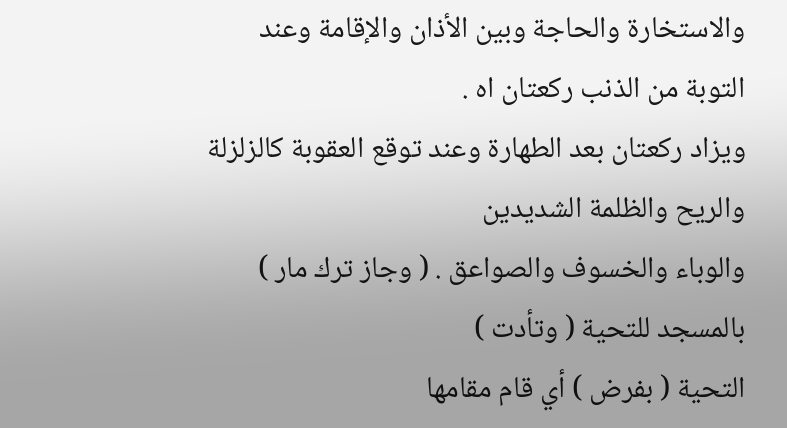والاستخارة والحاجة وبين الأذان والإقامة وعند التوبة من الذنب ركعتان اه .
ويزاد ركعتان بعد الطهارة وعند توقع العقوبة كالزلزلة والريح والظلمة الشديدين
والوباء والخسوف والصواعق . ( وجاز ترك مار ) بالمسجد للتحية ( وتأدت )
التحية ( بفرض ) أي قام مقامها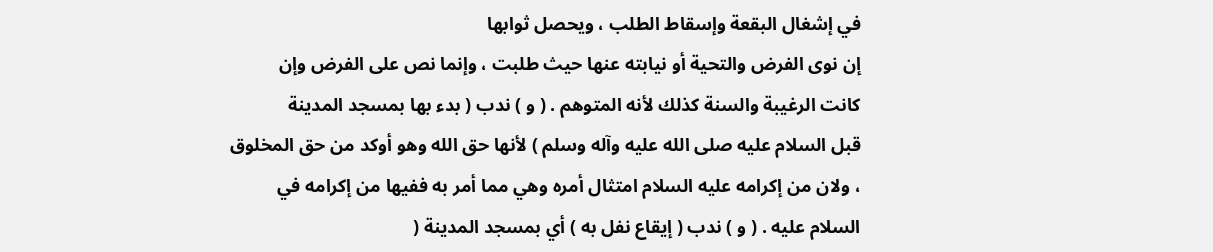في إشغال البقعة وإسقاط الطلب ، ويحصل ثوابها
إن نوى الفرض والتحية أو نيابته عنها حيث طلبت ، وإنما نص على الفرض وإن
كانت الرغيبة والسنة كذلك لأنه المتوهم . ( و ) ندب ( بدء بها بمسجد المدينة
قبل السلام عليه صلى الله عليه وآله وسلم ) لأنها حق الله وهو أوكد من حق المخلوق
، ولان من إكرامه عليه السلام امتثال أمره وهي مما أمر به ففيها من إكرامه في
السلام عليه . ( و ) ندب ( إيقاع نفل به ) أي بمسجد المدينة (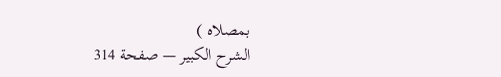بمصلاه )
الشرح الكبير — صفحة 314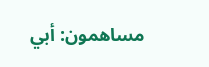مساهمون: أبي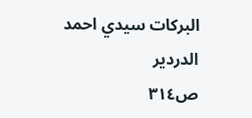البركات سيدي احمد الدردير
ص٣١٤